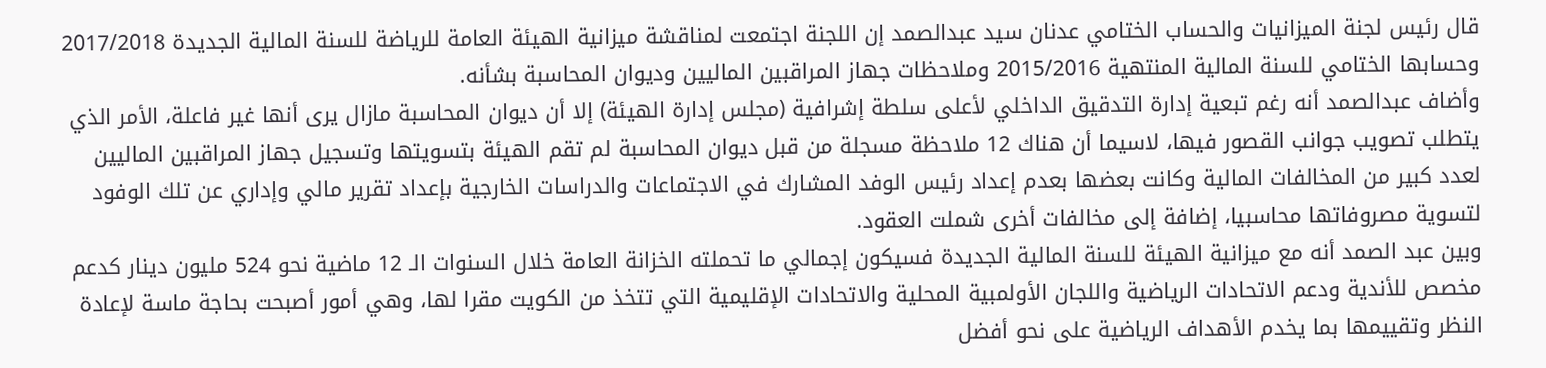قال رئيس لجنة الميزانيات والحساب الختامي عدنان سيد عبدالصمد إن اللجنة اجتمعت لمناقشة ميزانية الهيئة العامة للرياضة للسنة المالية الجديدة 2017/2018 وحسابها الختامي للسنة المالية المنتهية 2015/2016 وملاحظات جهاز المراقبين الماليين وديوان المحاسبة بشأنه.
وأضاف عبدالصمد أنه رغم تبعية إدارة التدقيق الداخلي لأعلى سلطة إشرافية (مجلس إدارة الهيئة) إلا أن ديوان المحاسبة مازال يرى أنها غير فاعلة، الأمر الذي يتطلب تصويب جوانب القصور فيها، لاسيما أن هناك 12 ملاحظة مسجلة من قبل ديوان المحاسبة لم تقم الهيئة بتسويتها وتسجيل جهاز المراقبين الماليين لعدد كبير من المخالفات المالية وكانت بعضها بعدم إعداد رئيس الوفد المشارك في الاجتماعات والدراسات الخارجية بإعداد تقرير مالي وإداري عن تلك الوفود لتسوية مصروفاتها محاسبيا، إضافة إلى مخالفات أخرى شملت العقود.
وبين عبد الصمد أنه مع ميزانية الهيئة للسنة المالية الجديدة فسيكون إجمالي ما تحملته الخزانة العامة خلال السنوات الـ 12 ماضية نحو 524 مليون دينار كدعم مخصص للأندية ودعم الاتحادات الرياضية واللجان الأولمبية المحلية والاتحادات الإقليمية التي تتخذ من الكويت مقرا لها، وهي أمور أصبحت بحاجة ماسة لإعادة النظر وتقييمها بما يخدم الأهداف الرياضية على نحو أفضل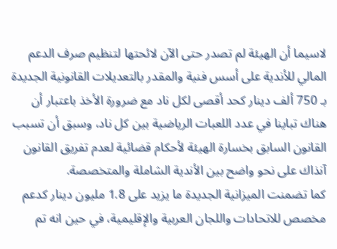لاسيما أن الهيئة لم تصدر حتى الآن لائحتها لتنظيم صرف الدعم المالي للأندية على أسس فنية والمقدر بالتعديلات القانونية الجديدة بـ 750 ألف دينار كحد أقصى لكل ناد مع ضرورة الأخذ باعتبار أن هناك تباينا في عدد اللعبات الرياضية بين كل ناد، وسبق أن تسبب القانون السابق بخسارة الهيئة لأحكام قضائية لعدم تفريق القانون آنذاك على نحو واضح بين الأندية الشاملة والمتخصصة.
كما تضمنت الميزانية الجديدة ما يزيد على 1.8 مليون دينار كدعم مخصص للاتحادات واللجان العربية والإقليمية، في حين انه تم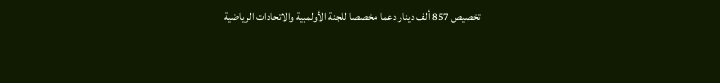تخصيص 857 ألف دينار دعما مخصصا للجنة الأولمبية والاتحادات الرياضية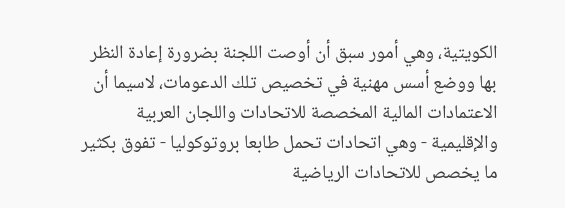الكويتية، وهي أمور سبق أن أوصت اللجنة بضرورة إعادة النظر بها ووضع أسس مهنية في تخصيص تلك الدعومات، لاسيما أن الاعتمادات المالية المخصصة للاتحادات واللجان العربية والإقليمية - وهي اتحادات تحمل طابعا بروتوكوليا - تفوق بكثير ما يخصص للاتحادات الرياضية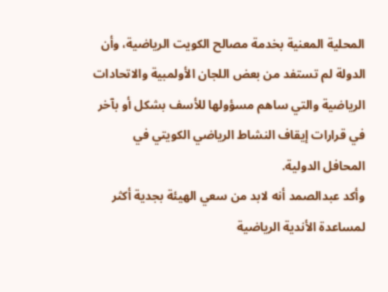المحلية المعنية بخدمة مصالح الكويت الرياضية، وأن الدولة لم تستفد من بعض اللجان الأولمبية والاتحادات الرياضية والتي ساهم مسؤولها للأسف بشكل أو بآخر في قرارات إيقاف النشاط الرياضي الكويتي في المحافل الدولية.
وأكد عبدالصمد أنه لابد من سعي الهيئة بجدية أكثر لمساعدة الأندية الرياضية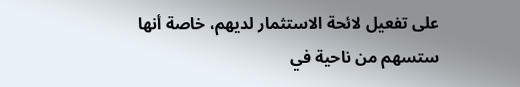على تفعيل لائحة الاستثمار لديهم، خاصة أنها ستسهم من ناحية في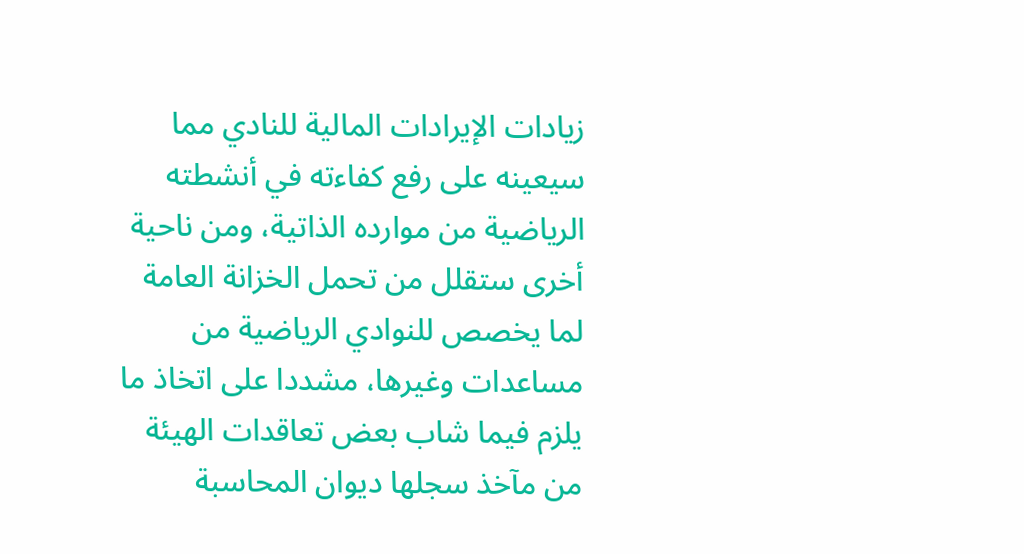زيادات الإيرادات المالية للنادي مما سيعينه على رفع كفاءته في أنشطته الرياضية من موارده الذاتية، ومن ناحية أخرى ستقلل من تحمل الخزانة العامة لما يخصص للنوادي الرياضية من مساعدات وغيرها، مشددا على اتخاذ ما يلزم فيما شاب بعض تعاقدات الهيئة من مآخذ سجلها ديوان المحاسبة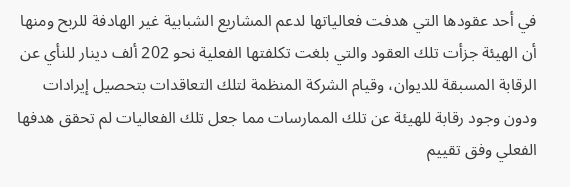في أحد عقودها التي هدفت فعالياتها لدعم المشاريع الشبابية غير الهادفة للربح ومنها أن الهيئة جزأت تلك العقود والتي بلغت تكلفتها الفعلية نحو 202 ألف دينار للنأي عن الرقابة المسبقة للديوان، وقيام الشركة المنظمة لتلك التعاقدات بتحصيل إيرادات ودون وجود رقابة للهيئة عن تلك الممارسات مما جعل تلك الفعاليات لم تحقق هدفها الفعلي وفق تقييم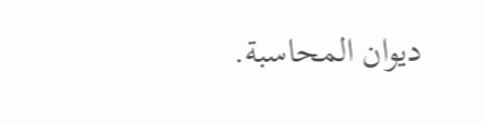ديوان المحاسبة.